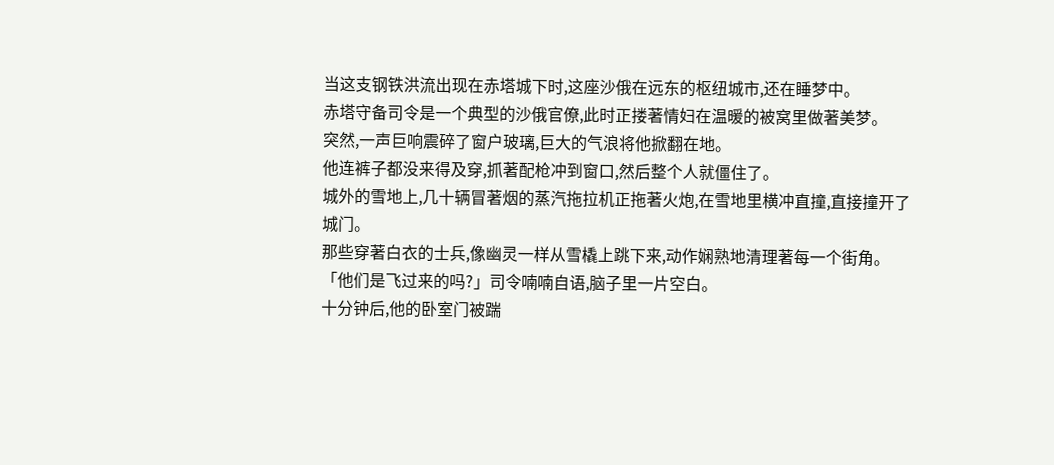当这支钢铁洪流出现在赤塔城下时,这座沙俄在远东的枢纽城市,还在睡梦中。
赤塔守备司令是一个典型的沙俄官僚,此时正搂著情妇在温暖的被窝里做著美梦。
突然,一声巨响震碎了窗户玻璃,巨大的气浪将他掀翻在地。
他连裤子都没来得及穿,抓著配枪冲到窗口,然后整个人就僵住了。
城外的雪地上,几十辆冒著烟的蒸汽拖拉机正拖著火炮,在雪地里横冲直撞,直接撞开了城门。
那些穿著白衣的士兵,像幽灵一样从雪橇上跳下来,动作娴熟地清理著每一个街角。
「他们是飞过来的吗?」司令喃喃自语,脑子里一片空白。
十分钟后,他的卧室门被踹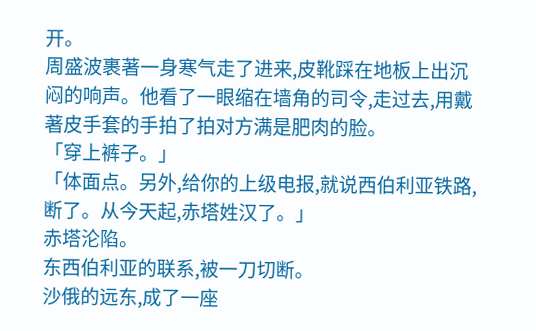开。
周盛波裹著一身寒气走了进来,皮靴踩在地板上出沉闷的响声。他看了一眼缩在墙角的司令,走过去,用戴著皮手套的手拍了拍对方满是肥肉的脸。
「穿上裤子。」
「体面点。另外,给你的上级电报,就说西伯利亚铁路,断了。从今天起,赤塔姓汉了。」
赤塔沦陷。
东西伯利亚的联系,被一刀切断。
沙俄的远东,成了一座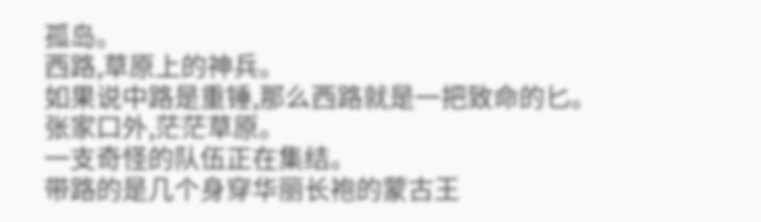孤岛。
西路,草原上的神兵。
如果说中路是重锤,那么西路就是一把致命的匕。
张家口外,茫茫草原。
一支奇怪的队伍正在集结。
带路的是几个身穿华丽长袍的蒙古王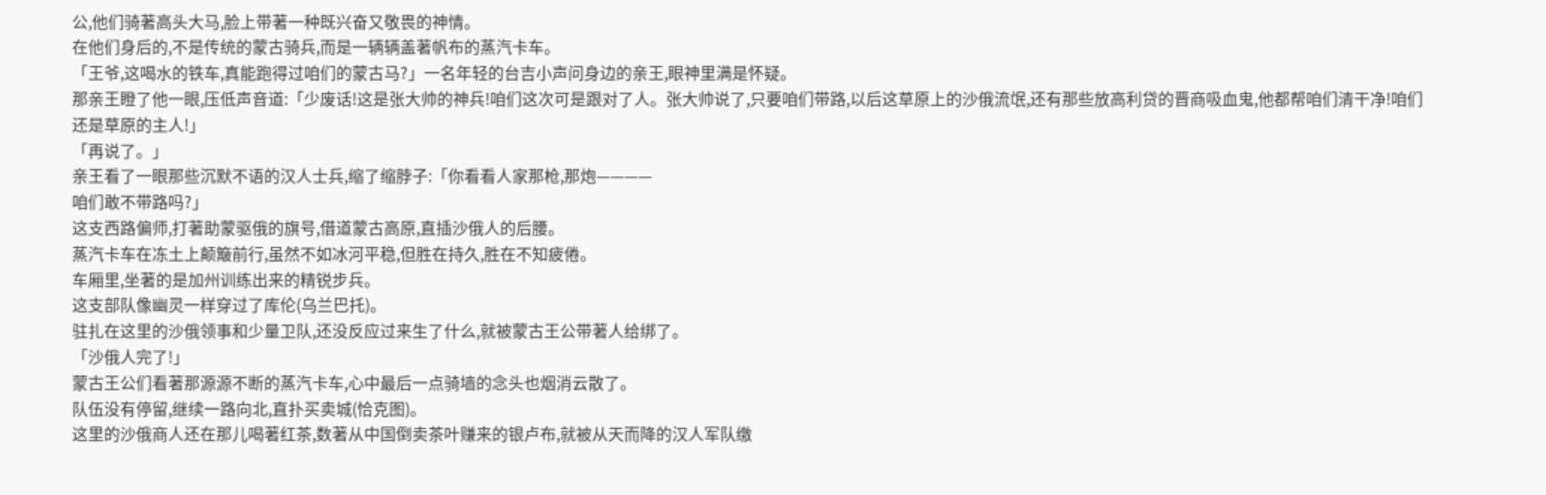公,他们骑著高头大马,脸上带著一种既兴奋又敬畏的神情。
在他们身后的,不是传统的蒙古骑兵,而是一辆辆盖著帆布的蒸汽卡车。
「王爷,这喝水的铁车,真能跑得过咱们的蒙古马?」一名年轻的台吉小声问身边的亲王,眼神里满是怀疑。
那亲王瞪了他一眼,压低声音道:「少废话!这是张大帅的神兵!咱们这次可是跟对了人。张大帅说了,只要咱们带路,以后这草原上的沙俄流氓,还有那些放高利贷的晋商吸血鬼,他都帮咱们清干净!咱们还是草原的主人!」
「再说了。」
亲王看了一眼那些沉默不语的汉人士兵,缩了缩脖子:「你看看人家那枪,那炮————
咱们敢不带路吗?」
这支西路偏师,打著助蒙驱俄的旗号,借道蒙古高原,直插沙俄人的后腰。
蒸汽卡车在冻土上颠簸前行,虽然不如冰河平稳,但胜在持久,胜在不知疲倦。
车厢里,坐著的是加州训练出来的精锐步兵。
这支部队像幽灵一样穿过了库伦(乌兰巴托)。
驻扎在这里的沙俄领事和少量卫队,还没反应过来生了什么,就被蒙古王公带著人给绑了。
「沙俄人完了!」
蒙古王公们看著那源源不断的蒸汽卡车,心中最后一点骑墙的念头也烟消云散了。
队伍没有停留,继续一路向北,直扑买卖城(恰克图)。
这里的沙俄商人还在那儿喝著红茶,数著从中国倒卖茶叶赚来的银卢布,就被从天而降的汉人军队缴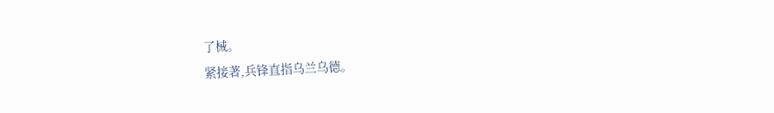了械。
紧接著,兵锋直指乌兰乌德。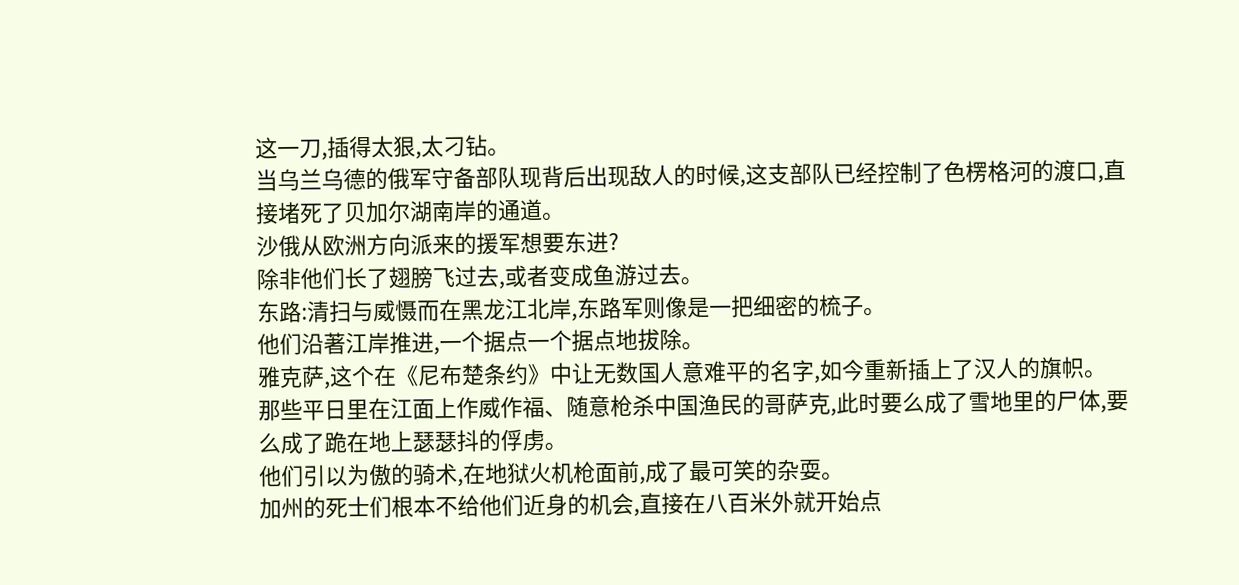这一刀,插得太狠,太刁钻。
当乌兰乌德的俄军守备部队现背后出现敌人的时候,这支部队已经控制了色楞格河的渡口,直接堵死了贝加尔湖南岸的通道。
沙俄从欧洲方向派来的援军想要东进?
除非他们长了翅膀飞过去,或者变成鱼游过去。
东路:清扫与威慑而在黑龙江北岸,东路军则像是一把细密的梳子。
他们沿著江岸推进,一个据点一个据点地拔除。
雅克萨,这个在《尼布楚条约》中让无数国人意难平的名字,如今重新插上了汉人的旗帜。
那些平日里在江面上作威作福、随意枪杀中国渔民的哥萨克,此时要么成了雪地里的尸体,要么成了跪在地上瑟瑟抖的俘虏。
他们引以为傲的骑术,在地狱火机枪面前,成了最可笑的杂耍。
加州的死士们根本不给他们近身的机会,直接在八百米外就开始点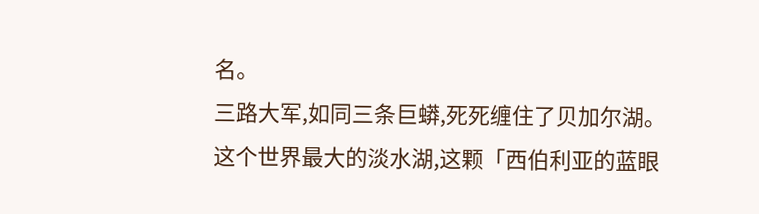名。
三路大军,如同三条巨蟒,死死缠住了贝加尔湖。
这个世界最大的淡水湖,这颗「西伯利亚的蓝眼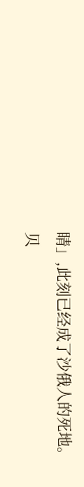睛」,此刻已经成了沙俄人的死地。
贝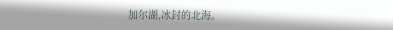加尔湖,冰封的北海。